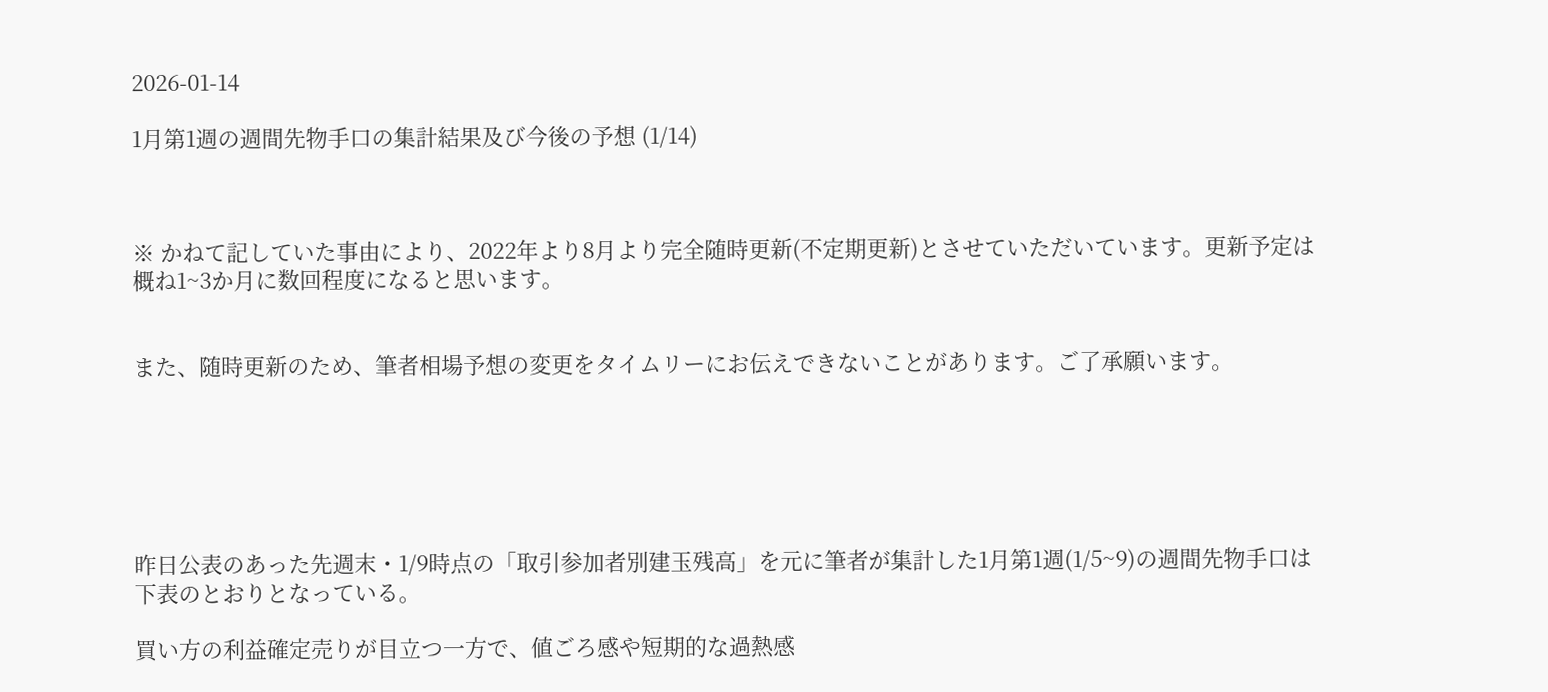2026-01-14

1月第1週の週間先物手口の集計結果及び今後の予想 (1/14)



※ かねて記していた事由により、2022年より8月より完全随時更新(不定期更新)とさせていただいています。更新予定は概ね1~3か月に数回程度になると思います。


また、随時更新のため、筆者相場予想の変更をタイムリーにお伝えできないことがあります。ご了承願います。






昨日公表のあった先週末・1/9時点の「取引参加者別建玉残高」を元に筆者が集計した1月第1週(1/5~9)の週間先物手口は下表のとおりとなっている。

買い方の利益確定売りが目立つ一方で、値ごろ感や短期的な過熱感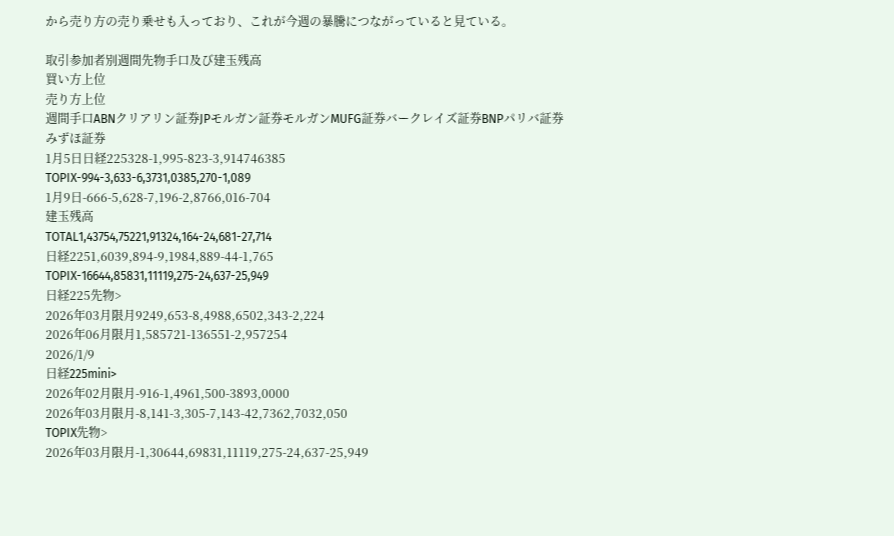から売り方の売り乗せも入っており、これが今週の暴騰につながっていると見ている。

取引参加者別週間先物手口及び建玉残高
買い方上位
売り方上位
週間手口ABNクリアリン証券JPモルガン証券モルガンMUFG証券バークレイズ証券BNPパリバ証券
みずほ証券
1月5日日経225328-1,995-823-3,914746385
TOPIX-994-3,633-6,3731,0385,270-1,089
1月9日-666-5,628-7,196-2,8766,016-704
建玉残高
TOTAL1,43754,75221,91324,164-24,681-27,714
日経2251,6039,894-9,1984,889-44-1,765
TOPIX-16644,85831,11119,275-24,637-25,949
日経225先物>
2026年03月限月9249,653-8,4988,6502,343-2,224
2026年06月限月1,585721-136551-2,957254
2026/1/9
日経225mini>
2026年02月限月-916-1,4961,500-3893,0000
2026年03月限月-8,141-3,305-7,143-42,7362,7032,050
TOPIX先物>
2026年03月限月-1,30644,69831,11119,275-24,637-25,949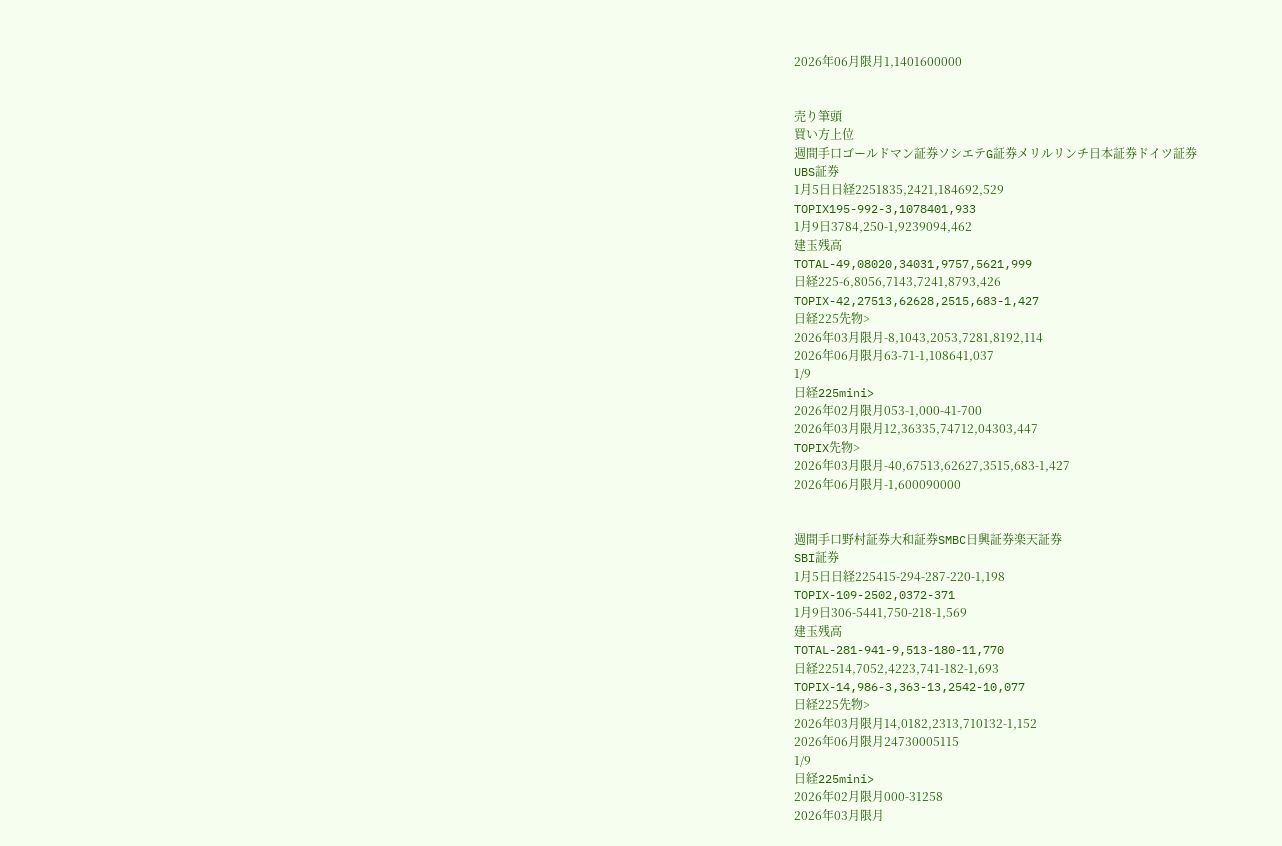2026年06月限月1,1401600000


売り筆頭
買い方上位
週間手口ゴールドマン証券ソシエテG証券メリルリンチ日本証券ドイツ証券
UBS証券
1月5日日経2251835,2421,184692,529
TOPIX195-992-3,1078401,933
1月9日3784,250-1,9239094,462
建玉残高
TOTAL-49,08020,34031,9757,5621,999
日経225-6,8056,7143,7241,8793,426
TOPIX-42,27513,62628,2515,683-1,427
日経225先物>
2026年03月限月-8,1043,2053,7281,8192,114
2026年06月限月63-71-1,108641,037
1/9
日経225mini>
2026年02月限月053-1,000-41-700
2026年03月限月12,36335,74712,04303,447
TOPIX先物>
2026年03月限月-40,67513,62627,3515,683-1,427
2026年06月限月-1,600090000


週間手口野村証券大和証券SMBC日興証券楽天証券
SBI証券
1月5日日経225415-294-287-220-1,198
TOPIX-109-2502,0372-371
1月9日306-5441,750-218-1,569
建玉残高
TOTAL-281-941-9,513-180-11,770
日経22514,7052,4223,741-182-1,693
TOPIX-14,986-3,363-13,2542-10,077
日経225先物>
2026年03月限月14,0182,2313,710132-1,152
2026年06月限月24730005115
1/9
日経225mini>
2026年02月限月000-31258
2026年03月限月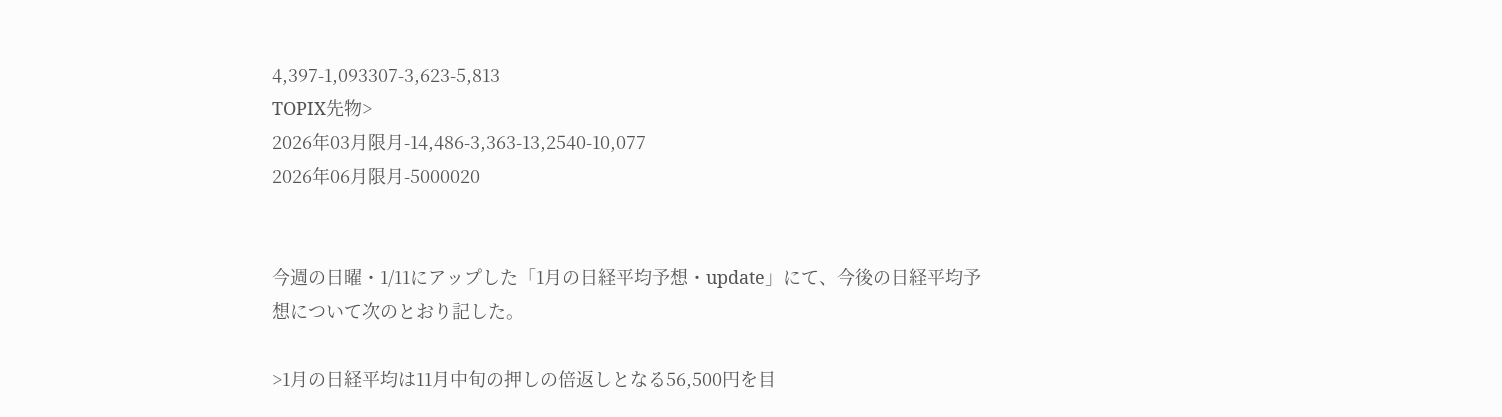4,397-1,093307-3,623-5,813
TOPIX先物>
2026年03月限月-14,486-3,363-13,2540-10,077
2026年06月限月-5000020


今週の日曜・1/11にアップした「1月の日経平均予想・update」にて、今後の日経平均予想について次のとおり記した。

>1月の日経平均は11月中旬の押しの倍返しとなる56,500円を目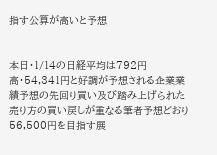指す公算が高いと予想


本日・1/14の日経平均は792円高・54,341円と好調が予想される企業業績予想の先回り買い及び踏み上げられた売り方の買い戻しが重なる筆者予想どおり56,500円を目指す展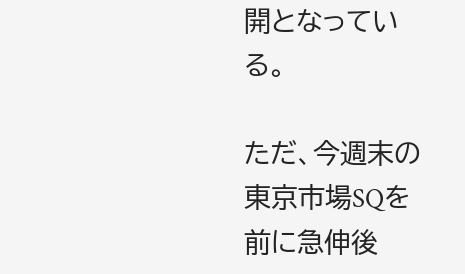開となっている。

ただ、今週末の東京市場SQを前に急伸後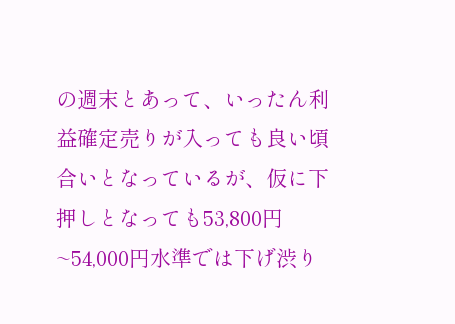の週末とあって、いったん利益確定売りが入っても良い頃合いとなっているが、仮に下押しとなっても53,800円~54,000円水準では下げ渋り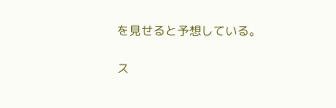を見せると予想している。

ス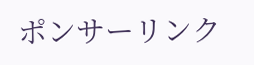ポンサーリンク